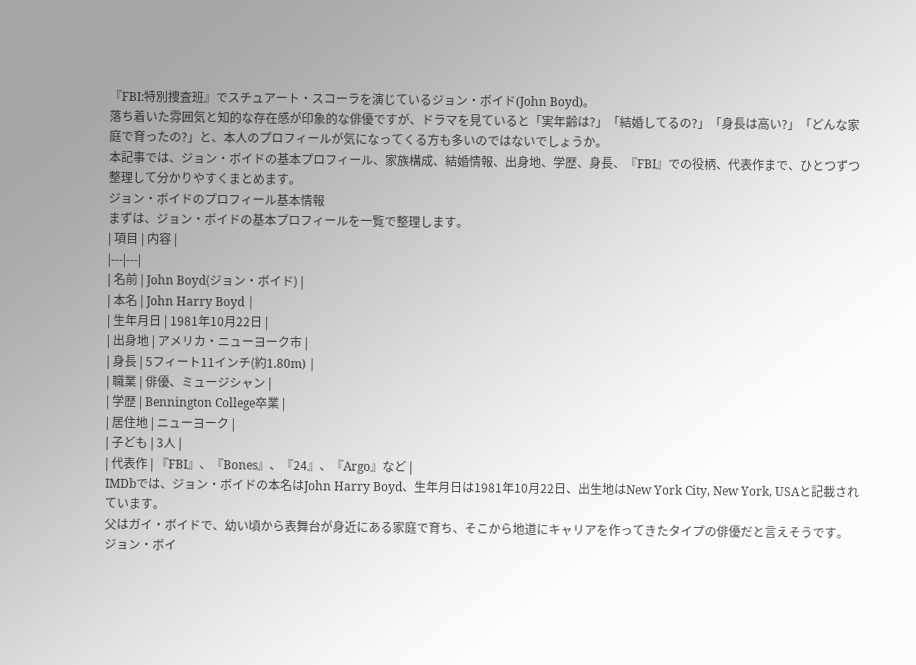『FBI:特別捜査班』でスチュアート・スコーラを演じているジョン・ボイド(John Boyd)。
落ち着いた雰囲気と知的な存在感が印象的な俳優ですが、ドラマを見ていると「実年齢は?」「結婚してるの?」「身長は高い?」「どんな家庭で育ったの?」と、本人のプロフィールが気になってくる方も多いのではないでしょうか。
本記事では、ジョン・ボイドの基本プロフィール、家族構成、結婚情報、出身地、学歴、身長、『FBI』での役柄、代表作まで、ひとつずつ整理して分かりやすくまとめます。
ジョン・ボイドのプロフィール基本情報
まずは、ジョン・ボイドの基本プロフィールを一覧で整理します。
| 項目 | 内容 |
|---|---|
| 名前 | John Boyd(ジョン・ボイド) |
| 本名 | John Harry Boyd |
| 生年月日 | 1981年10月22日 |
| 出身地 | アメリカ・ニューヨーク市 |
| 身長 | 5フィート11インチ(約1.80m) |
| 職業 | 俳優、ミュージシャン |
| 学歴 | Bennington College卒業 |
| 居住地 | ニューヨーク |
| 子ども | 3人 |
| 代表作 | 『FBI』、『Bones』、『24』、『Argo』など |
IMDbでは、ジョン・ボイドの本名はJohn Harry Boyd、生年月日は1981年10月22日、出生地はNew York City, New York, USAと記載されています。
父はガイ・ボイドで、幼い頃から表舞台が身近にある家庭で育ち、そこから地道にキャリアを作ってきたタイプの俳優だと言えそうです。
ジョン・ボイ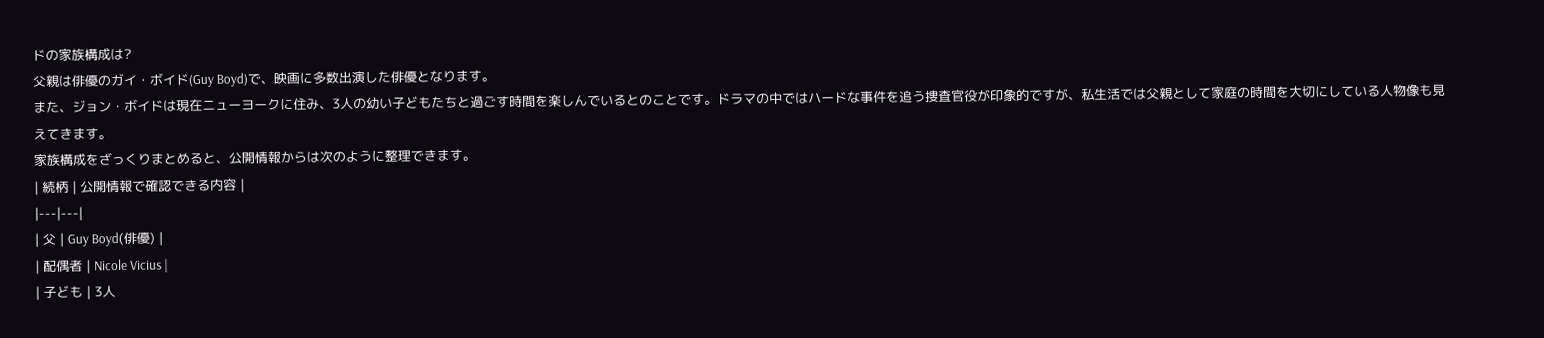ドの家族構成は?
父親は俳優のガイ・ボイド(Guy Boyd)で、映画に多数出演した俳優となります。
また、ジョン・ボイドは現在ニューヨークに住み、3人の幼い子どもたちと過ごす時間を楽しんでいるとのことです。ドラマの中ではハードな事件を追う捜査官役が印象的ですが、私生活では父親として家庭の時間を大切にしている人物像も見えてきます。
家族構成をざっくりまとめると、公開情報からは次のように整理できます。
| 続柄 | 公開情報で確認できる内容 |
|---|---|
| 父 | Guy Boyd(俳優) |
| 配偶者 | Nicole Vicius |
| 子ども | 3人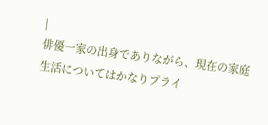|
俳優一家の出身でありながら、現在の家庭生活についてはかなりプライ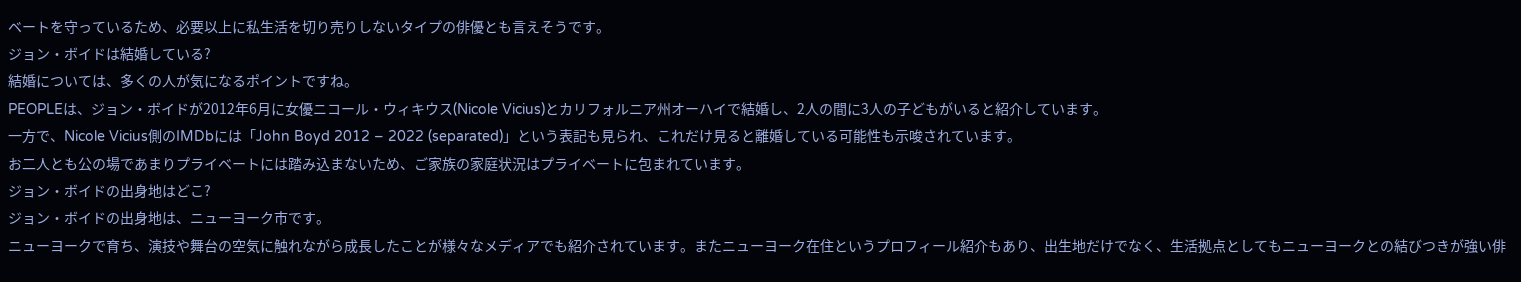ベートを守っているため、必要以上に私生活を切り売りしないタイプの俳優とも言えそうです。
ジョン・ボイドは結婚している?
結婚については、多くの人が気になるポイントですね。
PEOPLEは、ジョン・ボイドが2012年6月に女優ニコール・ウィキウス(Nicole Vicius)とカリフォルニア州オーハイで結婚し、2人の間に3人の子どもがいると紹介しています。
一方で、Nicole Vicius側のIMDbには「John Boyd 2012 – 2022 (separated)」という表記も見られ、これだけ見ると離婚している可能性も示唆されています。
お二人とも公の場であまりプライベートには踏み込まないため、ご家族の家庭状況はプライベートに包まれています。
ジョン・ボイドの出身地はどこ?
ジョン・ボイドの出身地は、ニューヨーク市です。
ニューヨークで育ち、演技や舞台の空気に触れながら成長したことが様々なメディアでも紹介されています。またニューヨーク在住というプロフィール紹介もあり、出生地だけでなく、生活拠点としてもニューヨークとの結びつきが強い俳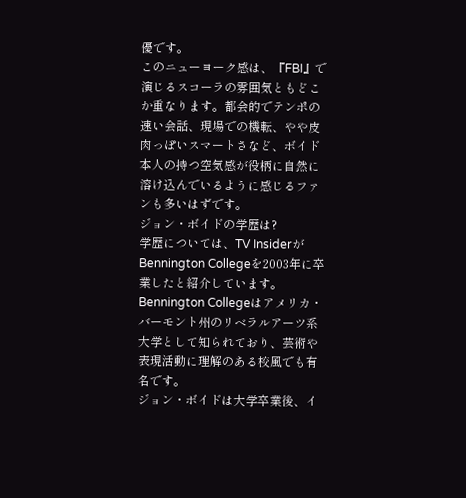優です。
このニューヨーク感は、『FBI』で演じるスコーラの雰囲気ともどこか重なります。都会的でテンポの速い会話、現場での機転、やや皮肉っぽいスマートさなど、ボイド本人の持つ空気感が役柄に自然に溶け込んでいるように感じるファンも多いはずです。
ジョン・ボイドの学歴は?
学歴については、TV InsiderがBennington Collegeを2003年に卒業したと紹介しています。Bennington Collegeはアメリカ・バーモント州のリベラルアーツ系大学として知られており、芸術や表現活動に理解のある校風でも有名です。
ジョン・ボイドは大学卒業後、イ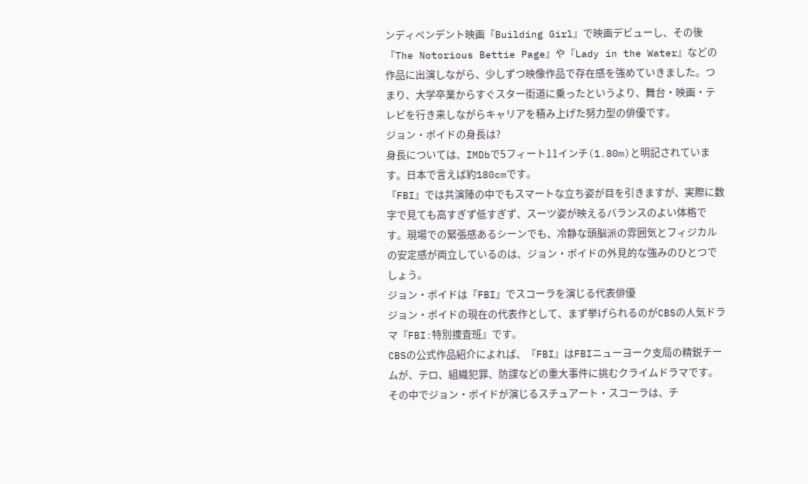ンディペンデント映画『Building Girl』で映画デビューし、その後『The Notorious Bettie Page』や『Lady in the Water』などの作品に出演しながら、少しずつ映像作品で存在感を強めていきました。つまり、大学卒業からすぐスター街道に乗ったというより、舞台・映画・テレビを行き来しながらキャリアを積み上げた努力型の俳優です。
ジョン・ボイドの身長は?
身長については、IMDbで5フィート11インチ(1.80m)と明記されています。日本で言えば約180cmです。
『FBI』では共演陣の中でもスマートな立ち姿が目を引きますが、実際に数字で見ても高すぎず低すぎず、スーツ姿が映えるバランスのよい体格です。現場での緊張感あるシーンでも、冷静な頭脳派の雰囲気とフィジカルの安定感が両立しているのは、ジョン・ボイドの外見的な強みのひとつでしょう。
ジョン・ボイドは『FBI』でスコーラを演じる代表俳優
ジョン・ボイドの現在の代表作として、まず挙げられるのがCBSの人気ドラマ『FBI:特別捜査班』です。
CBSの公式作品紹介によれば、『FBI』はFBIニューヨーク支局の精鋭チームが、テロ、組織犯罪、防諜などの重大事件に挑むクライムドラマです。その中でジョン・ボイドが演じるスチュアート・スコーラは、チ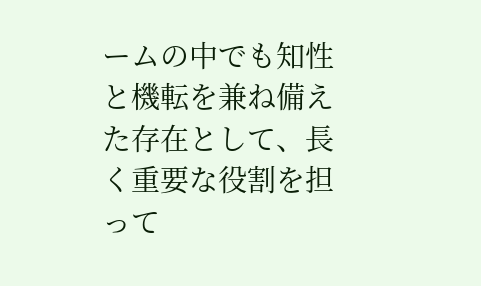ームの中でも知性と機転を兼ね備えた存在として、長く重要な役割を担って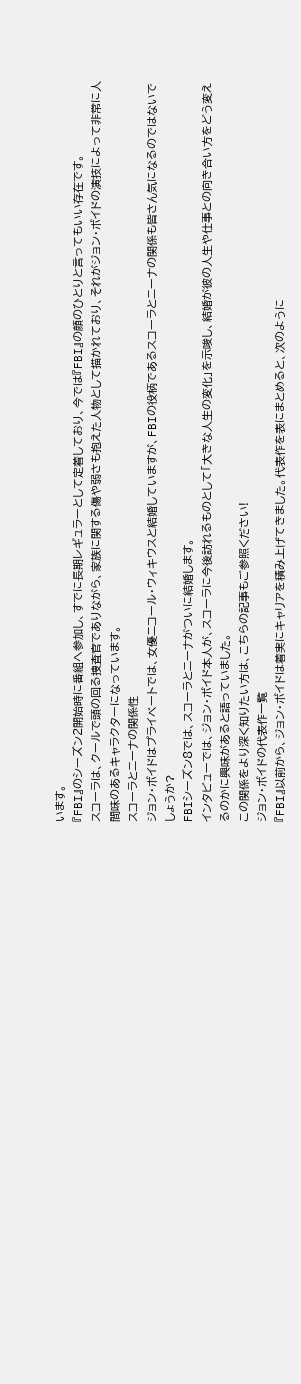います。
『FBI』のシーズン2開始時に番組へ参加し、すでに長期レギュラーとして定着しており、今では『FBI』の顔のひとりと言ってもいい存在です。
スコーラは、クールで頭の回る捜査官でありながら、家族に関する傷や弱さも抱えた人物として描かれており、それがジョン・ボイドの演技によって非常に人間味のあるキャラクターになっています。
スコーラとニーナの関係性
ジョン・ボイドはプライベートでは、女優ニコール・ウィキウスと結婚していますが、FBIの役柄であるスコーラとニーナの関係も皆さん気になるのではないでしょうか?
FBIシーズン8では、スコーラとニーナがついに結婚します。
インタビューでは、ジョン・ボイド本人が、スコーラに今後訪れるものとして「大きな人生の変化」を示唆し、結婚が彼の人生や仕事との向き合い方をどう変えるのかに興味があると語っていました。
この関係をより深く知りたい方は、こちらの記事もご参照ください!
ジョン・ボイドの代表作一覧
『FBI』以前から、ジョン・ボイドは着実にキャリアを積み上げてきました。代表作を表にまとめると、次のように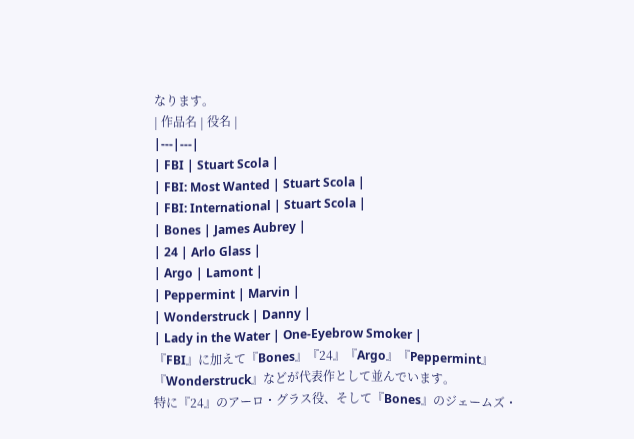なります。
| 作品名 | 役名 |
|---|---|
| FBI | Stuart Scola |
| FBI: Most Wanted | Stuart Scola |
| FBI: International | Stuart Scola |
| Bones | James Aubrey |
| 24 | Arlo Glass |
| Argo | Lamont |
| Peppermint | Marvin |
| Wonderstruck | Danny |
| Lady in the Water | One-Eyebrow Smoker |
『FBI』に加えて『Bones』『24』『Argo』『Peppermint』『Wonderstruck』などが代表作として並んでいます。
特に『24』のアーロ・グラス役、そして『Bones』のジェームズ・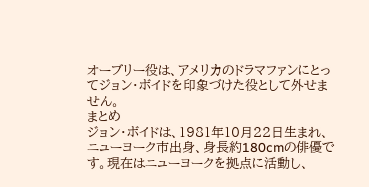オーブリー役は、アメリカのドラマファンにとってジョン・ボイドを印象づけた役として外せません。
まとめ
ジョン・ボイドは、1981年10月22日生まれ、ニューヨーク市出身、身長約180cmの俳優です。現在はニューヨークを拠点に活動し、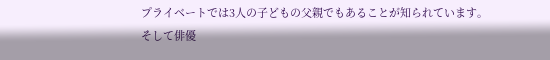プライベートでは3人の子どもの父親でもあることが知られています。
そして俳優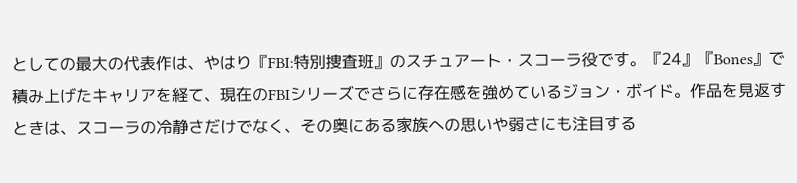としての最大の代表作は、やはり『FBI:特別捜査班』のスチュアート・スコーラ役です。『24』『Bones』で積み上げたキャリアを経て、現在のFBIシリーズでさらに存在感を強めているジョン・ボイド。作品を見返すときは、スコーラの冷静さだけでなく、その奥にある家族への思いや弱さにも注目する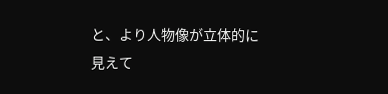と、より人物像が立体的に見えて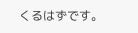くるはずです。